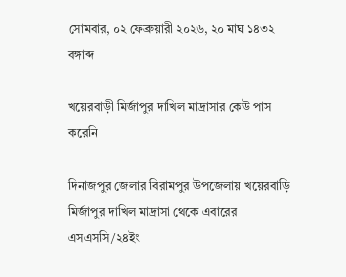সোমবার, ০২ ফেব্রুয়ারী ২০২৬, ২০ মাঘ ১৪৩২ বঙ্গাব্দ

খয়েরবাড়ী মির্জাপুর দাখিল মাদ্রাসার কেউ পাস করেনি

দিনাজপুর জেলার বিরামপুর উপজেলায় খয়েরবাড়ি মির্জাপুর দাখিল মাদ্রাসা থেকে এবারের এসএসসি/২৪ইং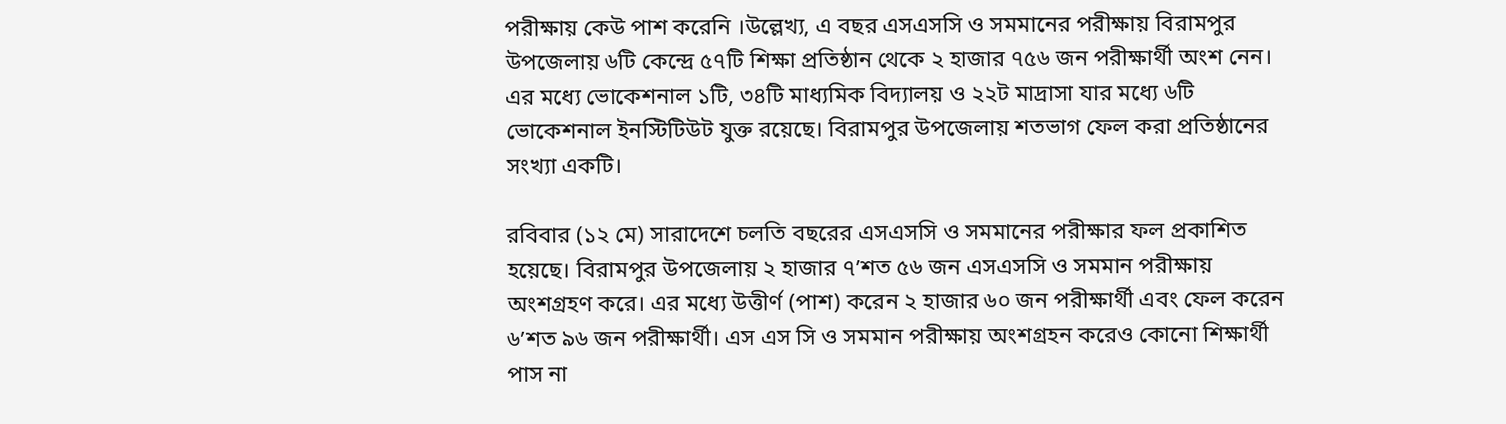পরীক্ষায় কেউ পাশ করেনি ।উল্লেখ্য, এ বছর এসএসসি ও সমমানের পরীক্ষায় বিরামপুর উপজেলায় ৬টি কেন্দ্রে ৫৭টি শিক্ষা প্রতিষ্ঠান থেকে ২ হাজার ৭৫৬ জন পরীক্ষার্থী অংশ নেন। এর মধ্যে ভোকেশনাল ১টি, ৩৪টি মাধ্যমিক বিদ্যালয় ও ২২ট মাদ্রাসা যার মধ্যে ৬টি ভোকেশনাল ইনস্টিটিউট যুক্ত রয়েছে। বিরামপুর উপজেলায় শতভাগ ফেল করা প্রতিষ্ঠানের সংখ্যা একটি।

রবিবার (১২ মে) সারাদেশে চলতি বছরের এসএসসি ও সমমানের পরীক্ষার ফল প্রকাশিত হয়েছে। বিরামপুর উপজেলায় ২ হাজার ৭’শত ৫৬ জন এসএসসি ও সমমান পরীক্ষায় অংশগ্রহণ করে। এর মধ্যে উত্তীর্ণ (পাশ) করেন ২ হাজার ৬০ জন পরীক্ষার্থী এবং ফেল করেন ৬’শত ৯৬ জন পরীক্ষার্থী। এস এস সি ও সমমান পরীক্ষায় অংশগ্রহন করেও কোনো শিক্ষার্থী পাস না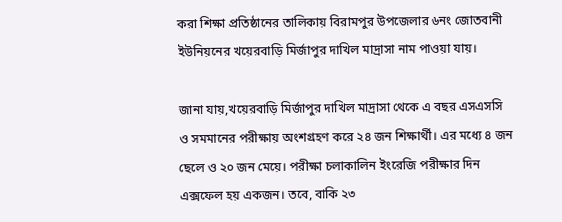করা শিক্ষা প্রতিষ্ঠানের তালিকায় বিরামপুর উপজেলার ৬নং জোতবানী ইউনিয়নের খয়েরবাড়ি মির্জাপুর দাখিল মাদ্রাসা নাম পাওয়া যায়।

জানা যায়,খয়েরবাড়ি মির্জাপুর দাখিল মাদ্রাসা থেকে এ বছর এসএসসি ও সমমানের পরীক্ষায় অংশগ্রহণ করে ২৪ জন শিক্ষার্থী। এর মধ্যে ৪ জন ছেলে ও ২০ জন মেয়ে। পরীক্ষা চলাকালিন ইংরেজি পরীক্ষার দিন এক্সফেল হয় একজন। তবে, বাকি ২৩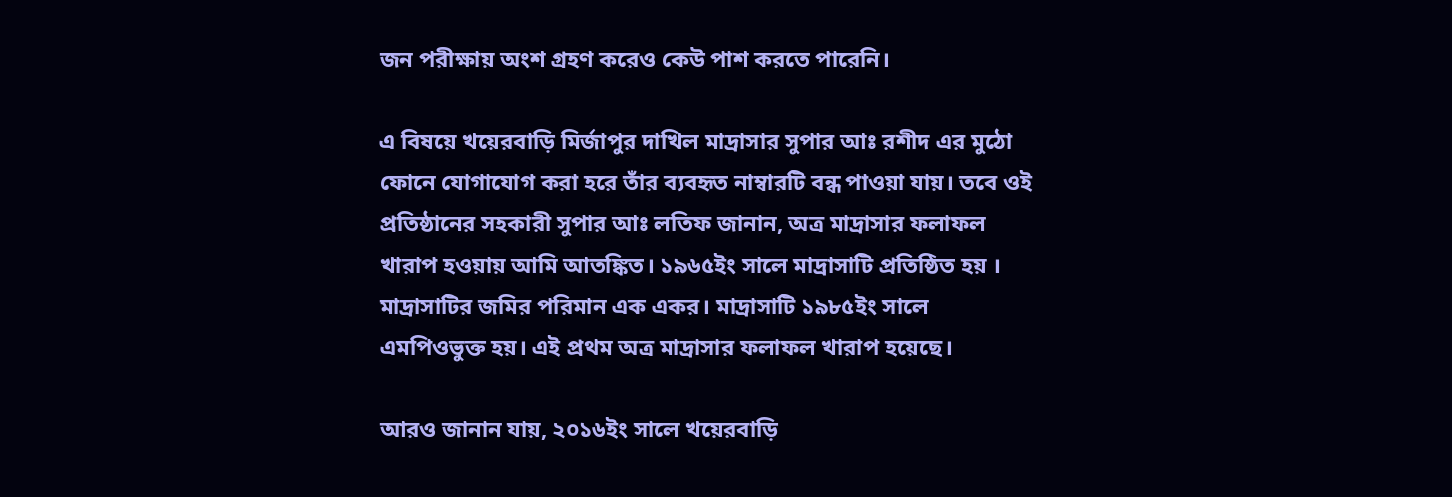জন পরীক্ষায় অংশ গ্রহণ করেও কেউ পাশ করতে পারেনি।

এ বিষয়ে খয়েরবাড়ি মির্জাপুর দাখিল মাদ্রাসার সুপার আঃ রশীদ এর মুঠো ফোনে যোগাযোগ করা হরে তাঁর ব্যবহৃত নাম্বারটি বন্ধ পাওয়া যায়। তবে ওই প্রতিষ্ঠানের সহকারী সুপার আঃ লতিফ জানান, অত্র মাদ্রাসার ফলাফল খারাপ হওয়ায় আমি আতঙ্কিত। ১৯৬৫ইং সালে মাদ্রাসাটি প্রতিষ্ঠিত হয় । মাদ্রাসাটির জমির পরিমান এক একর। মাদ্রাসাটি ১৯৮৫ইং সালে এমপিওভুক্ত হয়। এই প্রথম অত্র মাদ্রাসার ফলাফল খারাপ হয়েছে।

আরও জানান যায়, ২০১৬ইং সালে খয়েরবাড়ি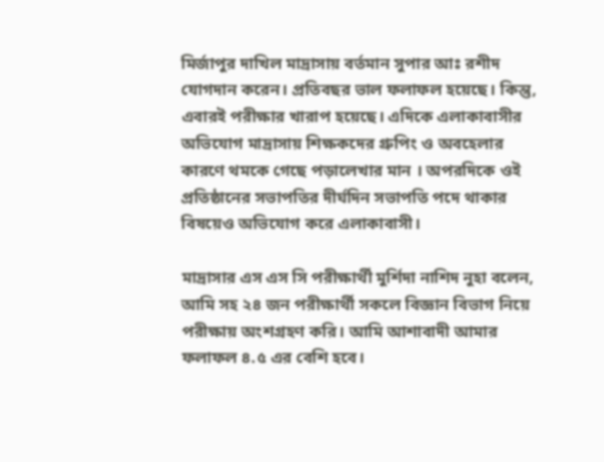মির্জাপুর দাখিল মাদ্রাসায় বর্তমান সুপার আঃ রশীদ যোগদান করেন। প্রতিবছর ভাল ফলাফল হয়েছে। কিন্তু, এবারই পরীক্ষার খারাপ হয়েছে। এদিকে এলাকাবাসীর অভিযোগ মাদ্রাসায় শিক্ষকদের গ্রুপিং ও অবহেলার কারণে থমকে গেছে পড়ালেখার মান । অপরদিকে ওই প্রতিষ্ঠানের সভাপতির দীর্ঘদিন সভাপতি পদে থাকার বিষয়েও অভিযোগ করে এলাকাবাসী।

মাদ্রাসার এস এস সি পরীক্ষার্থী মুর্শিদা নাশিদ নুহা বলেন, আমি সহ ২৪ জন পরীক্ষার্থী সকলে বিজ্ঞান বিভাগ নিয়ে পরীক্ষায় অংশগ্রহণ করি। আমি আশাবাদী আমার ফলাফল ৪.৫ এর বেশি হবে।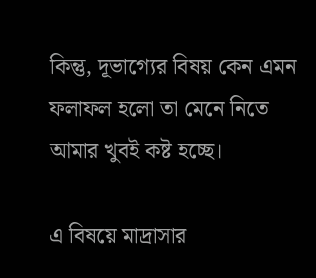কিন্তু, দূভাগ্যের বিষয় কেন এমন ফলাফল হলো তা মেনে নিতে আমার খুবই কষ্ট হচ্ছে।

এ বিষয়ে মাদ্রাসার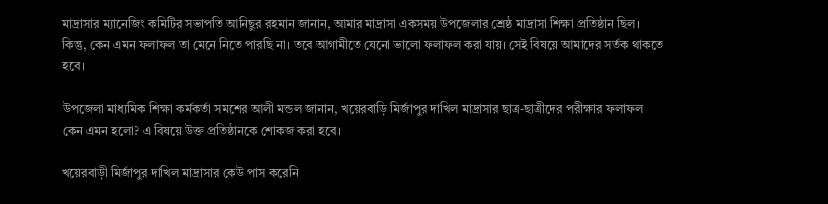মাদ্রাসার ম্যানেজিং কমিটির সভাপতি আনিছুর রহমান জানান, আমার মাদ্রাসা একসময় উপজেলার শ্রেষ্ঠ মাদ্রাসা শিক্ষা প্রতিষ্ঠান ছিল। কিন্তু, কেন এমন ফলাফল তা মেনে নিতে পারছি না। তবে আগামীতে যেনো ভালো ফলাফল করা যায়। সেই বিষয়ে আমাদের সর্তক থাকতে হবে।

উপজেলা মাধ্যমিক শিক্ষা কর্মকর্তা সমশের আলী মন্ডল জানান, খয়েরবাড়ি মির্জাপুর দাখিল মাদ্রাসার ছাত্র-ছাত্রীদের পরীক্ষার ফলাফল কেন এমন হলো? এ বিষয়ে উক্ত প্রতিষ্ঠানকে শোকজ করা হবে।

খয়েরবাড়ী মির্জাপুর দাখিল মাদ্রাসার কেউ পাস করেনি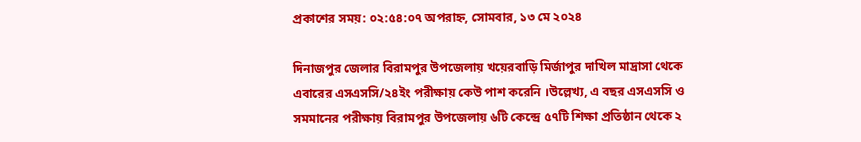প্রকাশের সময়: ০২:৫৪:০৭ অপরাহ্ন, সোমবার, ১৩ মে ২০২৪

দিনাজপুর জেলার বিরামপুর উপজেলায় খয়েরবাড়ি মির্জাপুর দাখিল মাদ্রাসা থেকে এবারের এসএসসি/২৪ইং পরীক্ষায় কেউ পাশ করেনি ।উল্লেখ্য, এ বছর এসএসসি ও সমমানের পরীক্ষায় বিরামপুর উপজেলায় ৬টি কেন্দ্রে ৫৭টি শিক্ষা প্রতিষ্ঠান থেকে ২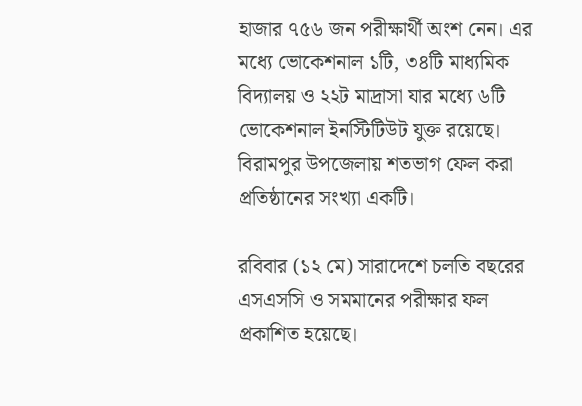হাজার ৭৫৬ জন পরীক্ষার্থী অংশ নেন। এর মধ্যে ভোকেশনাল ১টি, ৩৪টি মাধ্যমিক বিদ্যালয় ও ২২ট মাদ্রাসা যার মধ্যে ৬টি ভোকেশনাল ইনস্টিটিউট যুক্ত রয়েছে। বিরামপুর উপজেলায় শতভাগ ফেল করা প্রতিষ্ঠানের সংখ্যা একটি।

রবিবার (১২ মে) সারাদেশে চলতি বছরের এসএসসি ও সমমানের পরীক্ষার ফল প্রকাশিত হয়েছে।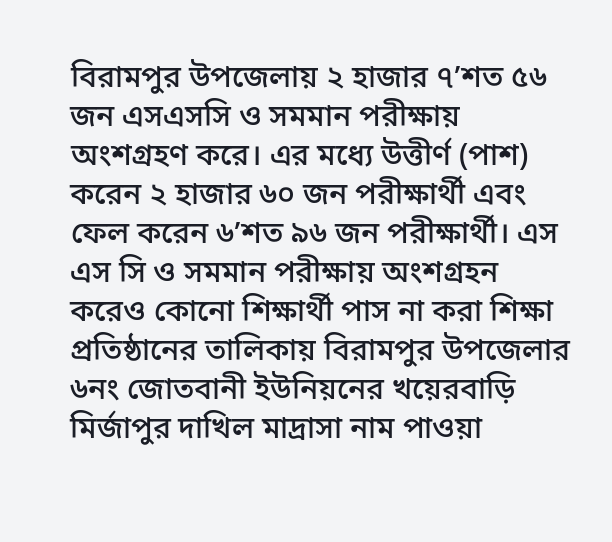বিরামপুর উপজেলায় ২ হাজার ৭’শত ৫৬ জন এসএসসি ও সমমান পরীক্ষায় অংশগ্রহণ করে। এর মধ্যে উত্তীর্ণ (পাশ) করেন ২ হাজার ৬০ জন পরীক্ষার্থী এবং ফেল করেন ৬’শত ৯৬ জন পরীক্ষার্থী। এস এস সি ও সমমান পরীক্ষায় অংশগ্রহন করেও কোনো শিক্ষার্থী পাস না করা শিক্ষা প্রতিষ্ঠানের তালিকায় বিরামপুর উপজেলার ৬নং জোতবানী ইউনিয়নের খয়েরবাড়ি মির্জাপুর দাখিল মাদ্রাসা নাম পাওয়া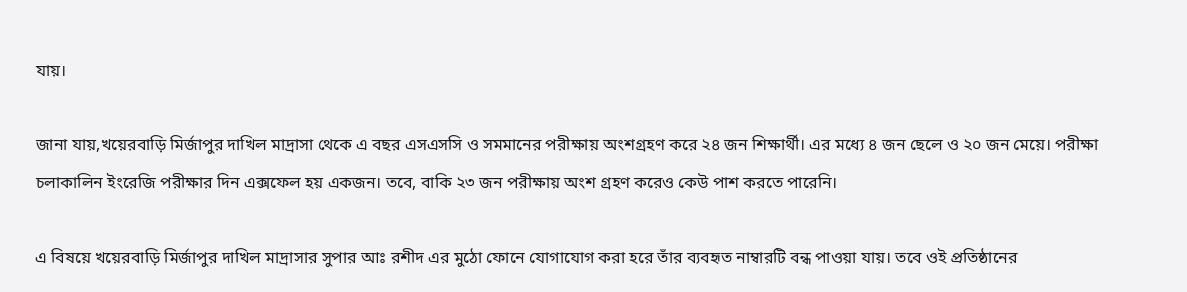যায়।

জানা যায়,খয়েরবাড়ি মির্জাপুর দাখিল মাদ্রাসা থেকে এ বছর এসএসসি ও সমমানের পরীক্ষায় অংশগ্রহণ করে ২৪ জন শিক্ষার্থী। এর মধ্যে ৪ জন ছেলে ও ২০ জন মেয়ে। পরীক্ষা চলাকালিন ইংরেজি পরীক্ষার দিন এক্সফেল হয় একজন। তবে, বাকি ২৩ জন পরীক্ষায় অংশ গ্রহণ করেও কেউ পাশ করতে পারেনি।

এ বিষয়ে খয়েরবাড়ি মির্জাপুর দাখিল মাদ্রাসার সুপার আঃ রশীদ এর মুঠো ফোনে যোগাযোগ করা হরে তাঁর ব্যবহৃত নাম্বারটি বন্ধ পাওয়া যায়। তবে ওই প্রতিষ্ঠানের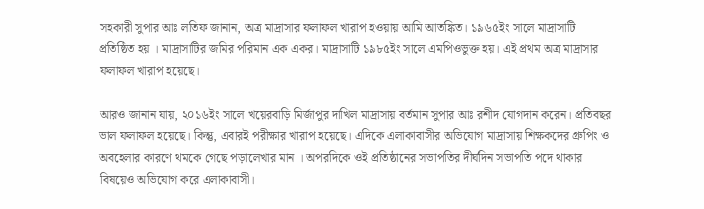সহকারী সুপার আঃ লতিফ জানান, অত্র মাদ্রাসার ফলাফল খারাপ হওয়ায় আমি আতঙ্কিত। ১৯৬৫ইং সালে মাদ্রাসাটি প্রতিষ্ঠিত হয় । মাদ্রাসাটির জমির পরিমান এক একর। মাদ্রাসাটি ১৯৮৫ইং সালে এমপিওভুক্ত হয়। এই প্রথম অত্র মাদ্রাসার ফলাফল খারাপ হয়েছে।

আরও জানান যায়, ২০১৬ইং সালে খয়েরবাড়ি মির্জাপুর দাখিল মাদ্রাসায় বর্তমান সুপার আঃ রশীদ যোগদান করেন। প্রতিবছর ভাল ফলাফল হয়েছে। কিন্তু, এবারই পরীক্ষার খারাপ হয়েছে। এদিকে এলাকাবাসীর অভিযোগ মাদ্রাসায় শিক্ষকদের গ্রুপিং ও অবহেলার কারণে থমকে গেছে পড়ালেখার মান । অপরদিকে ওই প্রতিষ্ঠানের সভাপতির দীর্ঘদিন সভাপতি পদে থাকার বিষয়েও অভিযোগ করে এলাকাবাসী।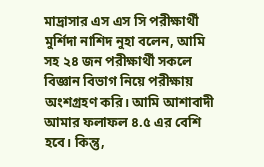মাদ্রাসার এস এস সি পরীক্ষার্থী মুর্শিদা নাশিদ নুহা বলেন, আমি সহ ২৪ জন পরীক্ষার্থী সকলে বিজ্ঞান বিভাগ নিয়ে পরীক্ষায় অংশগ্রহণ করি। আমি আশাবাদী আমার ফলাফল ৪.৫ এর বেশি হবে। কিন্তু,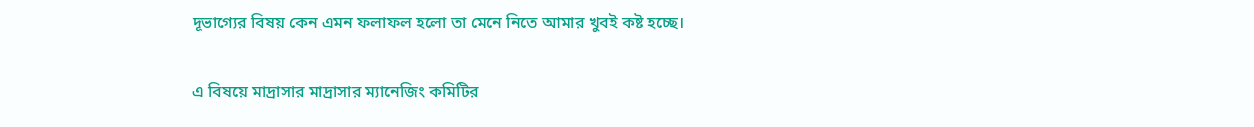দূভাগ্যের বিষয় কেন এমন ফলাফল হলো তা মেনে নিতে আমার খুবই কষ্ট হচ্ছে।

এ বিষয়ে মাদ্রাসার মাদ্রাসার ম্যানেজিং কমিটির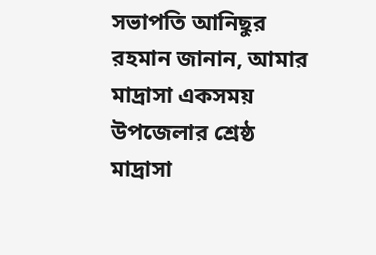সভাপতি আনিছুর রহমান জানান, আমার মাদ্রাসা একসময় উপজেলার শ্রেষ্ঠ মাদ্রাসা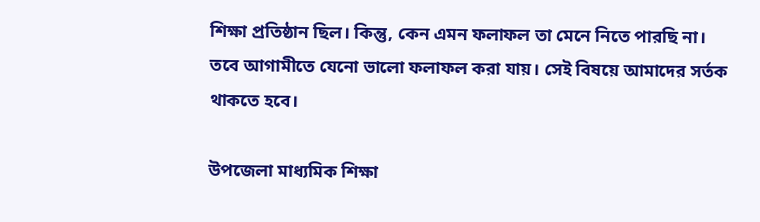শিক্ষা প্রতিষ্ঠান ছিল। কিন্তু, কেন এমন ফলাফল তা মেনে নিতে পারছি না। তবে আগামীতে যেনো ভালো ফলাফল করা যায়। সেই বিষয়ে আমাদের সর্তক থাকতে হবে।

উপজেলা মাধ্যমিক শিক্ষা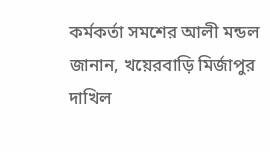কর্মকর্তা সমশের আলী মন্ডল জানান, খয়েরবাড়ি মির্জাপুর দাখিল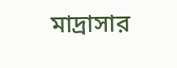মাদ্রাসার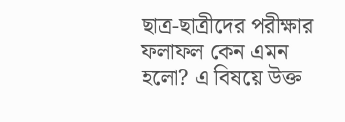ছাত্র-ছাত্রীদের পরীক্ষার ফলাফল কেন এমন হলো? এ বিষয়ে উক্ত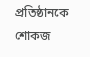প্রতিষ্ঠানকে শোকজ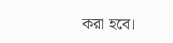করা হবে।